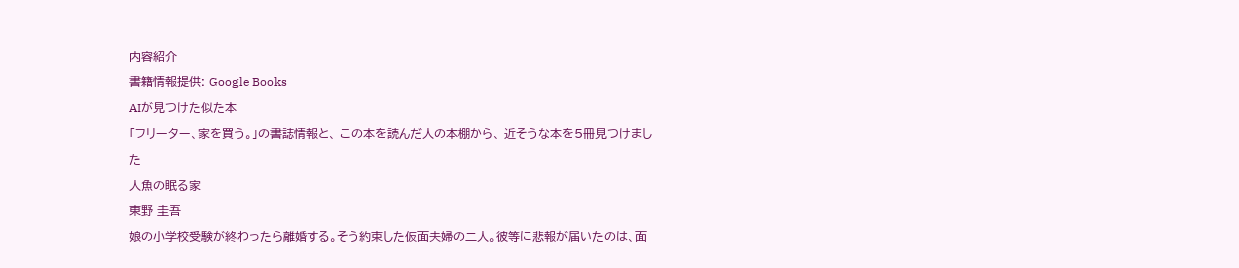内容紹介
書籍情報提供: Google Books
AIが見つけた似た本
「フリーター、家を買う。」の書誌情報と、 この本を読んだ人の本棚から、 近そうな本を5冊見つけました
人魚の眠る家
東野 圭吾
娘の小学校受験が終わったら離婚する。そう約束した仮面夫婦の二人。彼等に悲報が届いたのは、面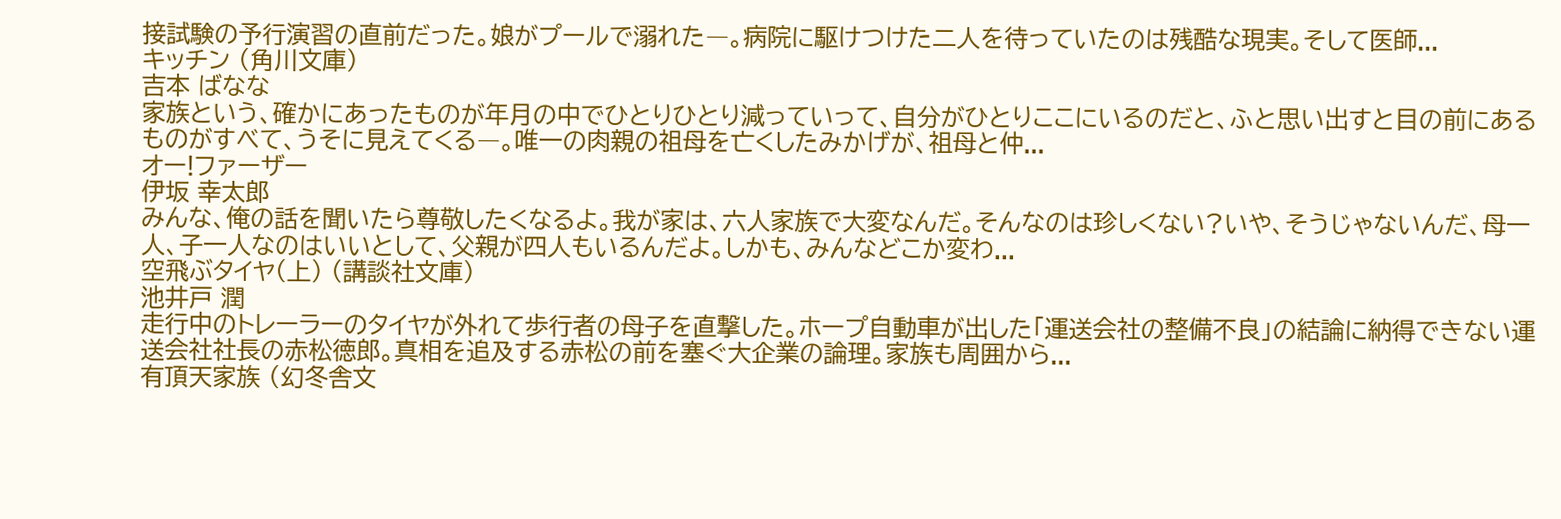接試験の予行演習の直前だった。娘がプールで溺れた―。病院に駆けつけた二人を待っていたのは残酷な現実。そして医師...
キッチン (角川文庫)
吉本 ばなな
家族という、確かにあったものが年月の中でひとりひとり減っていって、自分がひとりここにいるのだと、ふと思い出すと目の前にあるものがすべて、うそに見えてくる―。唯一の肉親の祖母を亡くしたみかげが、祖母と仲...
オー!ファーザー
伊坂 幸太郎
みんな、俺の話を聞いたら尊敬したくなるよ。我が家は、六人家族で大変なんだ。そんなのは珍しくない?いや、そうじゃないんだ、母一人、子一人なのはいいとして、父親が四人もいるんだよ。しかも、みんなどこか変わ...
空飛ぶタイヤ(上) (講談社文庫)
池井戸 潤
走行中のトレーラーのタイヤが外れて歩行者の母子を直撃した。ホープ自動車が出した「運送会社の整備不良」の結論に納得できない運送会社社長の赤松徳郎。真相を追及する赤松の前を塞ぐ大企業の論理。家族も周囲から...
有頂天家族 (幻冬舎文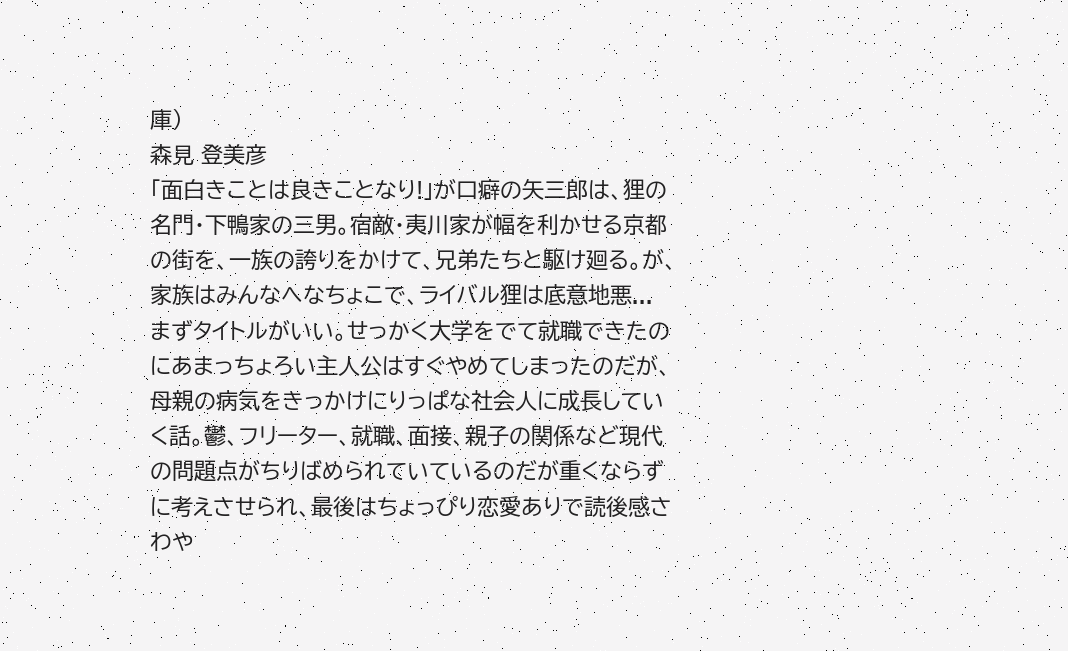庫)
森見 登美彦
「面白きことは良きことなり!」が口癖の矢三郎は、狸の名門・下鴨家の三男。宿敵・夷川家が幅を利かせる京都の街を、一族の誇りをかけて、兄弟たちと駆け廻る。が、家族はみんなへなちょこで、ライバル狸は底意地悪...
まずタイトルがいい。せっかく大学をでて就職できたのにあまっちょろい主人公はすぐやめてしまったのだが、母親の病気をきっかけにりっぱな社会人に成長していく話。鬱、フリーター、就職、面接、親子の関係など現代の問題点がちりばめられていているのだが重くならずに考えさせられ、最後はちょっぴり恋愛ありで読後感さわや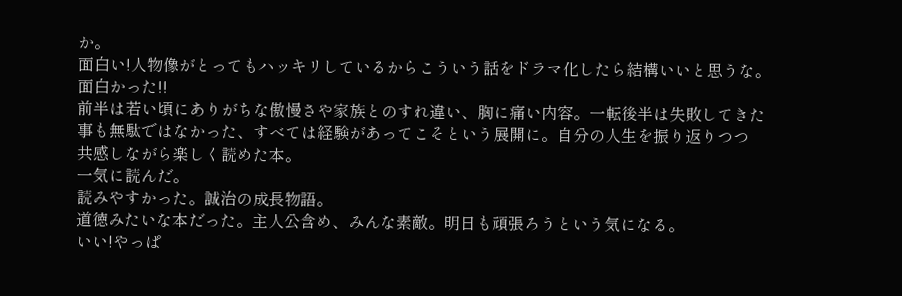か。
面白い!人物像がとってもハッキリしているからこういう話をドラマ化したら結構いいと思うな。
面白かった!!
前半は若い頃にありがちな傲慢さや家族とのすれ違い、胸に痛い内容。一転後半は失敗してきた事も無駄ではなかった、すべては経験があってこそという展開に。自分の人生を振り返りつつ
共感しながら楽しく読めた本。
一気に読んだ。
読みやすかった。誠治の成長物語。
道徳みたいな本だった。主人公含め、みんな素敵。明日も頑張ろうという気になる。
いい!やっぱ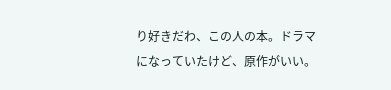り好きだわ、この人の本。ドラマになっていたけど、原作がいい。